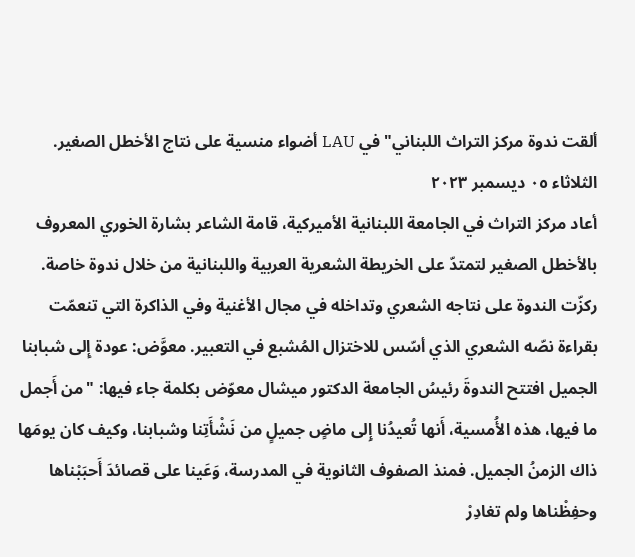ألقت ندوة مركز التراث اللبناني" في LAU أضواء منسية على نتاج الأخطل الصغير.
الثلاثاء ٠٥ ديسمبر ٢٠٢٣
أعاد مركز التراث في الجامعة اللبنانية الأميركية، قامة الشاعر بشارة الخوري المعروف بالأخطل الصغير لتمتدّ على الخريطة الشعرية العربية واللبنانية من خلال ندوة خاصة. ركزّت الندوة على نتاجه الشعري وتداخله في مجال الأغنية وفي الذاكرة التي تنعمّت بقراءة نصّه الشعري الذي أسّس للاختزال المُشبع في التعبير. معوَّض: عودة إِلى شبابنا الجميل افتتح الندوةَ رئيسُ الجامعة الدكتور ميشال معوّض بكلمة جاء فيها: "من أَجمل ما فيها، هذه الأُمسية، أَنها تُعيدُنا إِلى ماضٍ جميلٍ من نَشْأَتِنا وشبابنا، وكيف كان يومَها ذاك الزمنُ الجميل. فمنذ الصفوف الثانوية في المدرسة، وَعَينا على قصائدَ أَحبَبْناها وحفِظْناها ولم تغادِرْ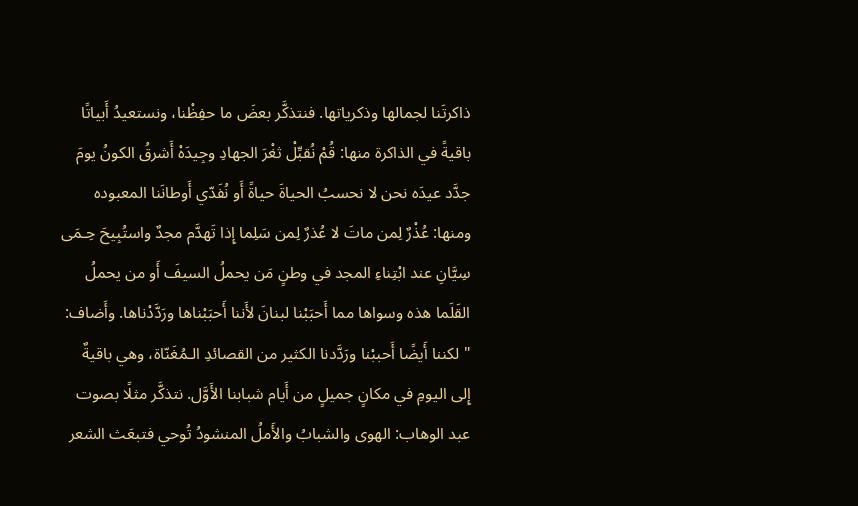ذاكرتَنا لجمالها وذكرياتها. فنتذكَّر بعضَ ما حفِظْنا، ونستعيدُ أَبياتًا باقيةً في الذاكرة منها: قُمْ نُقبِّلْ ثغْرَ الجهادِ وجِيدَهْ أَشرقُ الكونُ يومَ جدَّد عيدَه نحن لا نحسبُ الحياةَ حياةً أَو نُفَدّي أَوطانَنا المعبوده ومنها: عُذْرٌ لِمن ماتَ لا عُذرٌ لِمن سَلِما إِذا تَهدَّم مجدٌ واستُبِيحَ حِـمَى سِيَّانِ عند ابْتِناءِ المجد في وطنٍ مَن يحملُ السيفَ أَو من يحملُ القَلَما هذه وسواها مما أَحبَبْنا لبنانَ لأَننا أَحبَبْناها ورَدَّدْناها. وأَضاف: "لكننا أَيضًا أَحببْنا ورَدَّدنا الكثير من القصائدِ الـمُغَنّاة، وهي باقيةٌ إِلى اليومِ في مكانٍ جميلٍ من أَيام شبابنا الأَوَّل. نتذكَّر مثلًا بصوت عبد الوهاب: الهوى والشبابُ والأَملُ المنشودُ تُوحي فتبعَث الشعر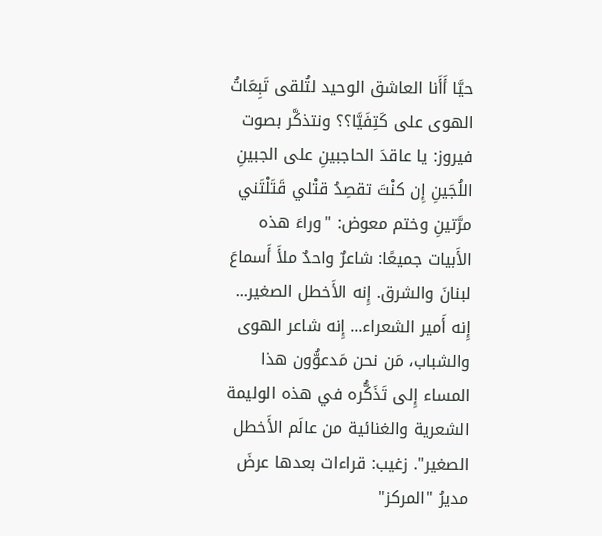حيَّا أَأَنا العاشق الوحيد لتُلقى تَبِعَاتُ الهوى على كَتِفَيَّا؟؟ ونتذكَّر بصوت فيروز: يا عاقدَ الحاجبينِ على الجبينِ اللُجَينِ إِن كنْتَ تقصِدُ قتْلي قَتَلْتَني مرَّتينِ وختم معوض: "وراءَ هذه الأَبيات جميعًا: شاعرٌ واحدٌ ملأَ أَسماعَ لبنانَ والشرق. إِنه الأَخطل الصغير... إِنه أَمير الشعراء... إِنه شاعر الهوى والشباب، مَن نحن مَدعوُّون هذا المساء إِلى تَذَكُّره في هذه الوليمة الشعرية والغنائية من عالَم الأَخطل الصغير". زغيب: قراءات بعدها عرضَ مديرُ "المركز"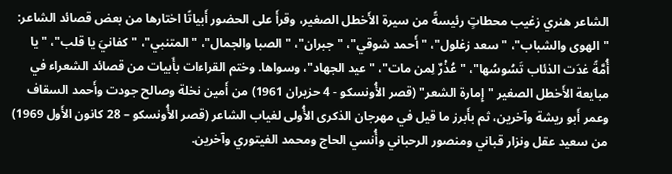الشاعر هنري زغيب محطاتٍ رئيسةً من سيرة الأَخطل الصغير، وقرأَ على الحضور أَبياتًا اختارها من بعض قصائد الشاعر: "الهوى والشباب"، "سعد زغلول"، "أَحمد شوقي"، "جبران"، "الصبا والجمال"، "المتنبي"، "كفانيَ يا قلب"، "يا أُمَّةً غدَت الذئاب تَسُوسُها"، "عُذْرٌ لِمن مات"، "عيد الجهاد"، وسواها. وختم القراءات بأَبيات من قصائد الشعراء في مبايعة الأَخطل الصغير "إِمارة الشعر" (قصر الأُونسكو - 4 حزيران 1961) من أَمين نخلة وصالح جودت وأَحمد السقاف وعمر أَبو ريشة وآخرين، ثم بأَبرز ما قيل في مهرجان الذكرى الأُولى لغياب الشاعر (قصر الأُونسكو – 28 كانون الأَول 1969) من سعيد عقل ونزار قباني ومنصور الرحباني وأُنسي الحاج ومحمد الفيتوري وآخرين.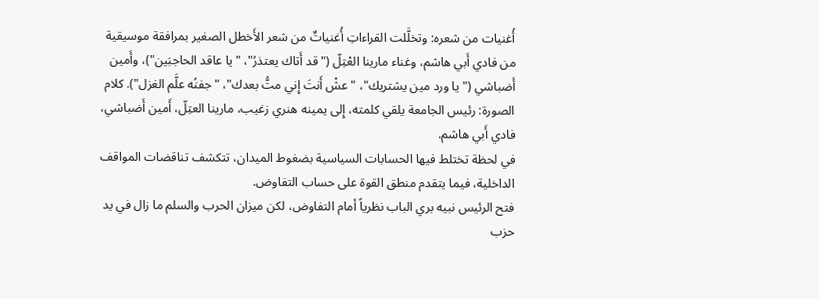أُغنيات من شعره: وتخلَّلت القراءاتِ أُغنياتٌ من شعر الأَخطل الصغير بمرافقة موسيقية من فادي أَبي هاشم، وغناء مارينا العْتِلّ ("قد أَتاك يعتذرُ"، "يا عاقد الحاجبَين")، وأَمين أَضباشي ("يا ورد مين يشتريك"، "عشْ أَنتَ إِني متُّ بعدك"، "جفنُه علَّم الغزل"). كلام الصورة: رئيس الجامعة يلقي كلمته، إِلى يمينه هنري زغيب، مارينا العتِلّ، أَمين أَضباشي، فادي أَبي هاشم.
في لحظة تختلط فيها الحسابات السياسية بضغوط الميدان، تتكشف تناقضات المواقف الداخلية، فيما يتقدم منطق القوة على حساب التفاوض.
فتح الرئيس نبيه بري الباب نظرياً أمام التفاوض، لكن ميزان الحرب والسلم ما زال في يد حزب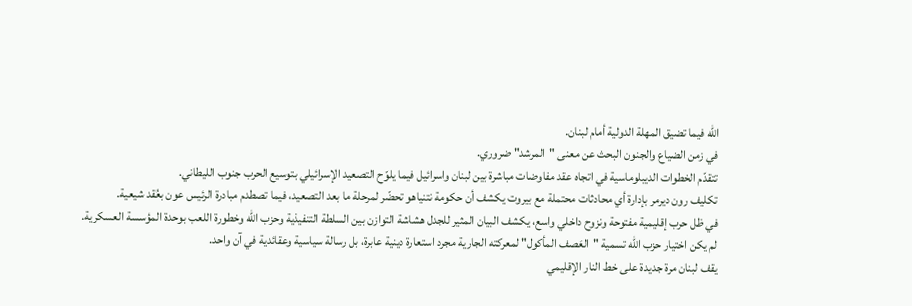الله فيما تضيق المهلة الدولية أمام لبنان.
في زمن الضياع والجنون البحث عن معنى "المرشد" ضروري.
تتقدّم الخطوات الديبلوماسية في اتجاه عقد مفاوضات مباشرة بين لبنان واسرائيل فيما يلوّح التصعيد الإسرائيلي بتوسيع الحرب جنوب الليطاني.
تكليف رون ديرمر بإدارة أي محادثات محتملة مع بيروت يكشف أن حكومة نتنياهو تحضّر لمرحلة ما بعد التصعيد، فيما تصطدم مبادرة الرئيس عون بعُقد شيعية.
في ظل حرب إقليمية مفتوحة ونزوح داخلي واسع، يكشف البيان المثير للجدل هشاشة التوازن بين السلطة التنفيذية وحزب الله وخطورة اللعب بوحدة المؤسسة العسكرية.
لم يكن اختيار حزب الله تسمية "العَصف المأكول" لمعركته الجارية مجرد استعارة دينية عابرة، بل رسالة سياسية وعقائدية في آن واحد.
يقف لبنان مرة جديدة على خط النار الإقليمي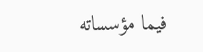فيما مؤسساته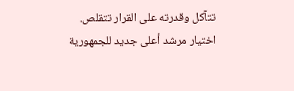تتآكل وقدرته على القرار تتقلص.
اختيار مرشد أعلى جديد للجمهورية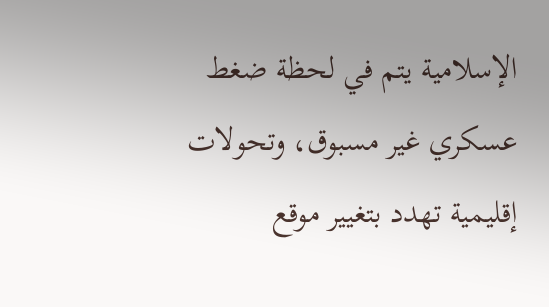الإسلامية يتم في لحظة ضغط عسكري غير مسبوق، وتحولات إقليمية تهدد بتغيير موقع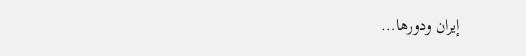إيران ودورها…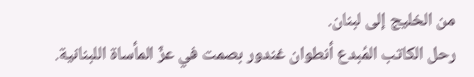من الخليج إلى لبنان.
رحل الكاتب المُبدع أنطوان غندور بصمت في عزّ المأساة اللبنانية.